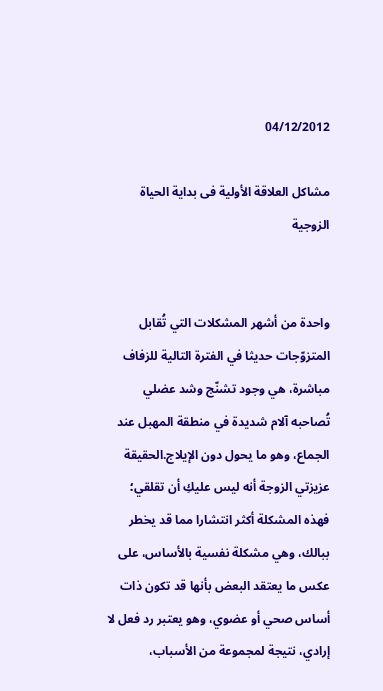04/12/2012

مشاكل العلاقة الأولية فى بداية الحياة الزوجية


واحدة من أشهر المشكلات التي تُقابل المتزوّجات حديثا في الفترة التالية للزفاف مباشرة، هي وجود تشنّج وشد عضلي تُصاحبه آلام شديدة في منطقة المهبل عند الجماع، وهو ما يحول دون الإيلاج.الحقيقة عزيزتي الزوجة أنه ليس عليكِ أن تقلقي؛ فهذه المشكلة أكثر انتشارا مما قد يخطر ببالك، وهي مشكلة نفسية بالأساس، على عكس ما يعتقد البعض بأنها قد تكون ذات أساس صحي أو عضوي، وهو يعتبر رد فعل لا إرادي، نتيجة لمجموعة من الأسباب،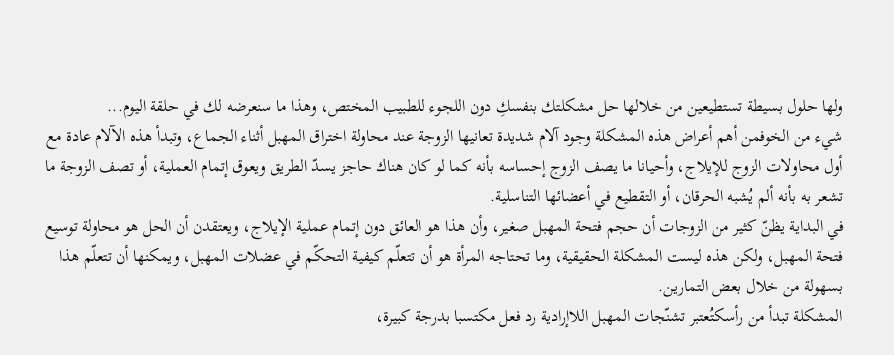ولها حلول بسيطة تستطيعين من خلالها حل مشكلتك بنفسكِ دون اللجوء للطبيب المختص، وهذا ما سنعرضه لك في حلقة اليوم...
شيء من الخوفمن أهم أعراض هذه المشكلة وجود آلام شديدة تعانيها الزوجة عند محاولة اختراق المهبل أثناء الجماع، وتبدأ هذه الآلام عادة مع أول محاولات الزوج للإيلاج، وأحيانا ما يصف الزوج إحساسه بأنه كما لو كان هناك حاجز يسدّ الطريق ويعوق إتمام العملية، أو تصف الزوجة ما تشعر به بأنه ألم يُشبه الحرقان، أو التقطيع في أعضائها التناسلية.
في البداية يظنّ كثير من الزوجات أن حجم فتحة المهبل صغير، وأن هذا هو العائق دون إتمام عملية الإيلاج، ويعتقدن أن الحل هو محاولة توسيع فتحة المهبل، ولكن هذه ليست المشكلة الحقيقية، وما تحتاجه المرأة هو أن تتعلّم كيفية التحكّم في عضلات المهبل، ويمكنها أن تتعلّم هذا بسهولة من خلال بعض التمارين.
المشكلة تبدأ من رأسكتُعتبر تشنّجات المهبل اللاإرادية رد فعل مكتسبا بدرجة كبيرة،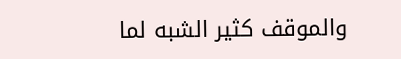والموقف كثير الشبه لما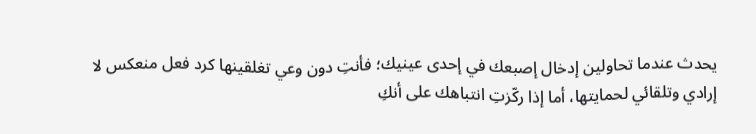يحدث عندما تحاولين إدخال إصبعك في إحدى عينيك؛ فأنتِ دون وعي تغلقينها كرد فعل منعكس لا إرادي وتلقائي لحمايتها، أما إذا ركّزتِ انتباهك على أنكِ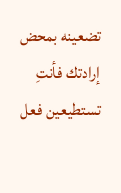تضعينه بمحض إرادتك فأنتِ تستطيعين فعل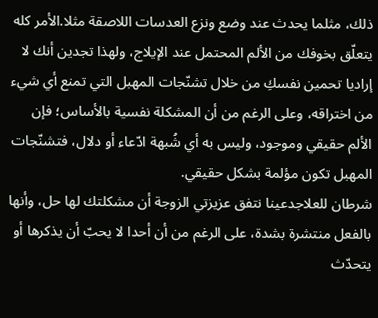ذلك، مثلما يحدث عند وضع ونزع العدسات اللاصقة مثلا.الأمر كله يتعلّق بخوفك من الألم المحتمل عند الإيلاج، ولهذا تجدين أنك لا إراديا تحمين نفسكِ من خلال تشنّجات المهبل التي تمنع أي شيء من اختراقه، وعلى الرغم من أن المشكلة نفسية بالأساس؛ فإن الألم حقيقي وموجود، وليس به أي شُبهة ادّعاء أو دلال، فتشنّجات المهبل تكون مؤلمة بشكل حقيقي.
شرطان للعلاجدعينا نتفق عزيزتي الزوجة أن مشكلتك لها حل، وأنها بالفعل منتشرة بشدة، على الرغم من أن أحدا لا يحبّ أن يذكرها أو يتحدّث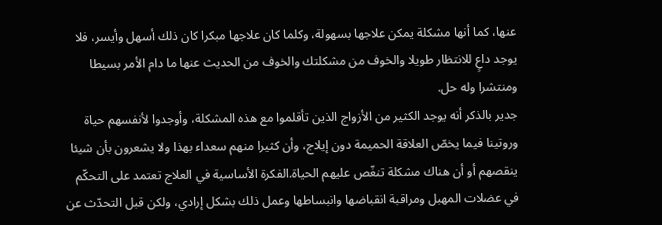عنها، كما أنها مشكلة يمكن علاجها بسهولة، وكلما كان علاجها مبكرا كان ذلك أسهل وأيسر، فلا يوجد داعٍ للانتظار طويلا والخوف من مشكلتك والخوف من الحديث عنها ما دام الأمر بسيطا ومنتشرا وله حل.
جدير بالذكر أنه يوجد الكثير من الأزواج الذين تأقلموا مع هذه المشكلة، وأوجدوا لأنفسهم حياة وروتينا فيما يخصّ العلاقة الحميمة دون إيلاج، وأن كثيرا منهم سعداء بهذا ولا يشعرون بأن شيئا ينقصهم أو أن هناك مشكلة تنغّص عليهم الحياة.الفكرة الأساسية في العلاج تعتمد على التحكّم في عضلات المهبل ومراقبة انقباضها وانبساطها وعمل ذلك بشكل إرادي، ولكن قبل التحدّث عن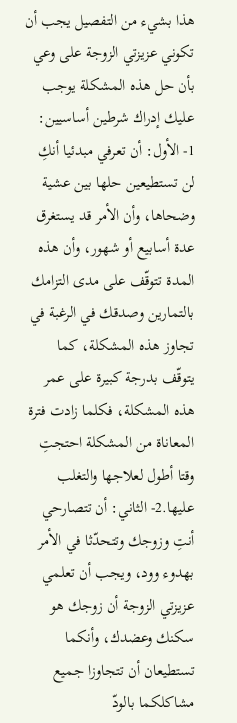هذا بشيء من التفصيل يجب أن تكوني عزيزتي الزوجة على وعي بأن حل هذه المشكلة يوجب عليك إدراك شرطين أساسيين:
1- الأول: أن تعرفي مبدئيا أنكِ لن تستطيعين حلها بين عشية وضحاها، وأن الأمر قد يستغرق عدة أسابيع أو شهور، وأن هذه المدة تتوقّف على مدى التزامك بالتمارين وصدقك في الرغبة في تجاوز هذه المشكلة، كما يتوقّف بدرجة كبيرة على عمر هذه المشكلة، فكلما زادت فترة المعاناة من المشكلة احتجتِ وقتا أطول لعلاجها والتغلب عليها.2- الثاني: أن تتصارحي أنتِ وزوجك وتتحدّثا في الأمر بهدوء وود، ويجب أن تعلمي عزيزتي الزوجة أن زوجك هو سكنك وعضدك، وأنكما تستطيعان أن تتجاوزا جميع مشاكلكما بالودّ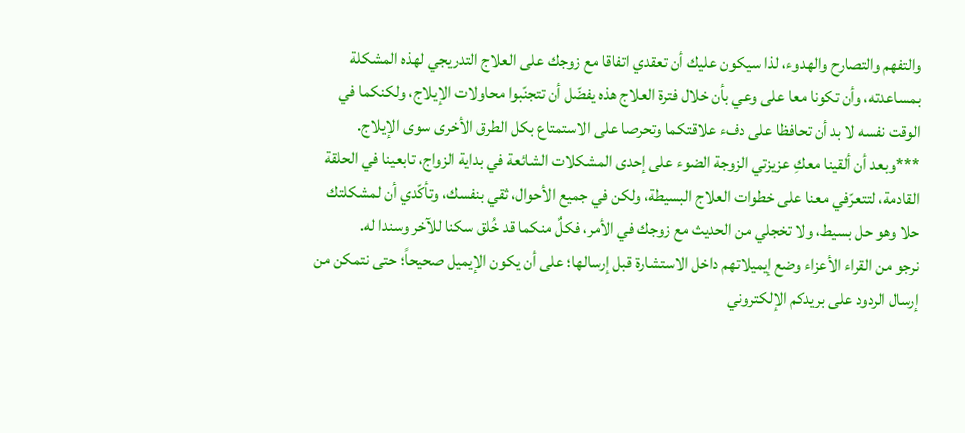والتفهم والتصارح والهدوء، لذا سيكون عليك أن تعقدي اتفاقا مع زوجك على العلاج التدريجي لهذه المشكلة بمساعدته، وأن تكونا معا على وعي بأن خلال فترة العلاج هذه يفضّل أن تتجنّبوا محاولات الإيلاج، ولكنكما في الوقت نفسه لا بد أن تحافظا على دفء علاقتكما وتحرصا على الاستمتاع بكل الطرق الأخرى سوى الإيلاج.
***وبعد أن ألقينا معكِ عزيزتي الزوجة الضوء على إحدى المشكلات الشائعة في بداية الزواج، تابعينا في الحلقة القادمة، لتتعرّفي معنا على خطوات العلاج البسيطة، ولكن في جميع الأحوال، ثقي بنفسك، وتأكّدي أن لمشكلتك حلا وهو حل بسيط، ولا تخجلي من الحديث مع زوجك في الأمر، فكلٌ منكما قد خُلق سكنا للآخر وسندا له.
نرجو من القراء الأعزاء وضع إيميلاتهم داخل الاستشارة قبل إرسالها؛ على أن يكون الإيميل صحيحاً؛ حتى نتمكن من إرسال الردود على بريدكم الإلكتروني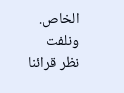الخاص.
ونلفت نظر قرائنا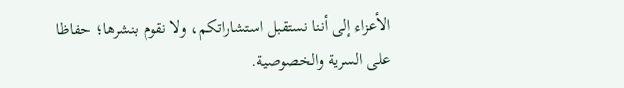الأعزاء إلى أننا نستقبل استشاراتكم، ولا نقوم بنشرها؛ حفاظا على السرية والخصوصية.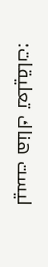ليست هناك تعليقات: